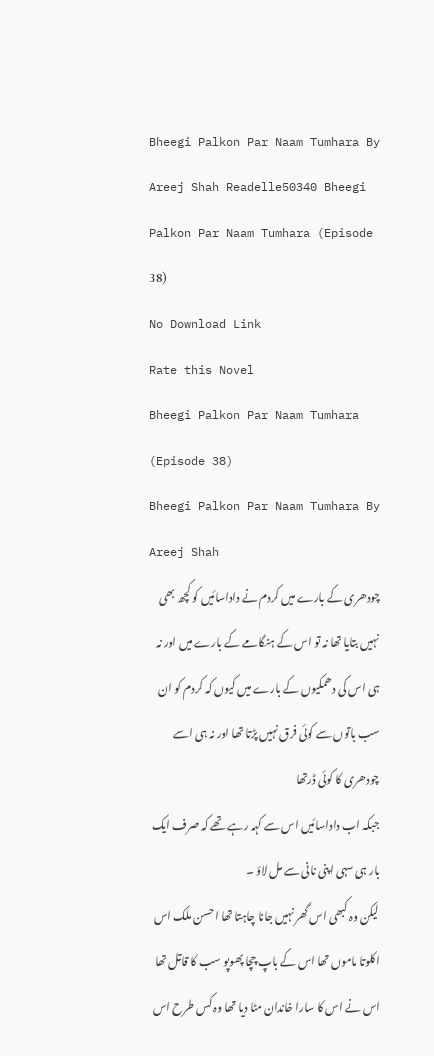Bheegi Palkon Par Naam Tumhara By Areej Shah Readelle50340 Bheegi Palkon Par Naam Tumhara (Episode 38)
No Download Link
Rate this Novel
Bheegi Palkon Par Naam Tumhara (Episode 38)
Bheegi Palkon Par Naam Tumhara By Areej Shah
چودھری کے بارے میں کردم نے داداسائیں کو کچھ بھی نہیں بتایا تھا نہ تو اس کے ہنگامے کے بارے میں اور نہ ہی اس کی دھمکیوں کے بارے میں کیوں کہ کردم کو ان سب باتوں سے کوئی فرق نہیں پڑتا تھا اور نہ ہی اسے چودھری کا کوئی ڈرتھا
جبکہ اب داداسائیں اس سے کہہ رہے تھے کہ صرف ایک بار ہی سہی اپنی نانی سے مل لاؤ ۔
لیکن وہ کبھی اس گھر نہیں جانا چاہتا تھا احسن ملک اس اکلوتا ماموں تھا اس کے باپ چچا پھوپو سب کا قاتل تھا اس نے اس کا سارا خاندان مٹا دیا تھا وہ کس طرح اس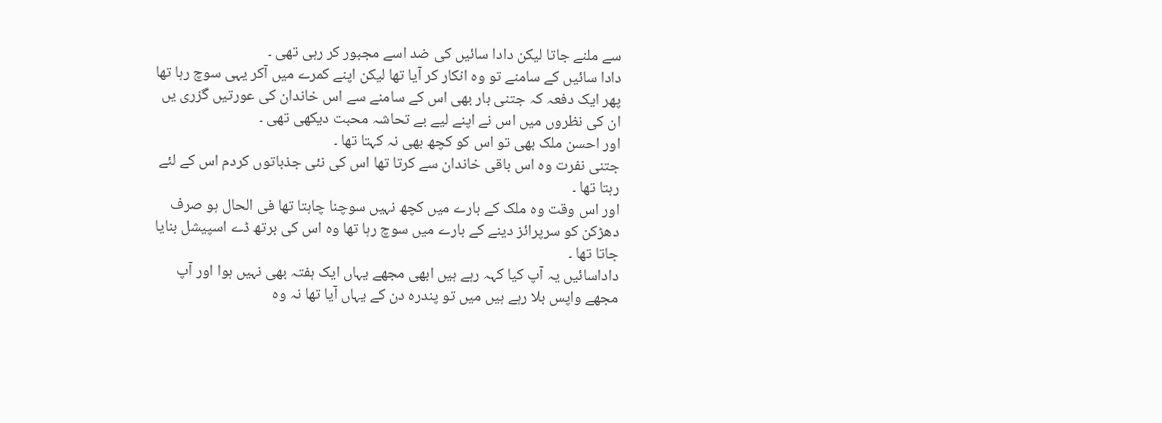سے ملنے جاتا لیکن دادا سائیں کی ضد اسے مجبور کر رہی تھی ۔
دادا سائیں کے سامنے تو وہ انکار کر آیا تھا لیکن اپنے کمرے میں آکر یہی سوچ رہا تھا پھر ایک دفعہ کہ جتنی بار بھی اس کے سامنے سے اس خاندان کی عورتیں گزری یں ان کی نظروں میں اس نے اپنے لیے بے تحاشہ محبت دیکھی تھی ۔
اور احسن ملک بھی تو اس کو کچھ بھی نہ کہتا تھا ۔
جتنی نفرت وہ اس باقی خاندان سے کرتا تھا اس کی نئی جذباتوں کردم اس کے لئے رہتا تھا ۔
اور اس وقت وہ ملک کے بارے میں کچھ نہیں سوچنا چاہتا تھا فی الحال ہو صرف دھڑکن کو سرپرائز دینے کے بارے میں سوچ رہا تھا وہ اس کی برتھ ڈے اسپیشل بنایا جاتا تھا ۔
داداسائیں یہ آپ کیا کہہ رہے ہیں ابھی مجھے یہاں ایک ہفتہ بھی نہیں ہوا اور آپ مجھے واپس بلا رہے ہیں میں تو پندرہ دن کے یہاں آیا تھا نہ وہ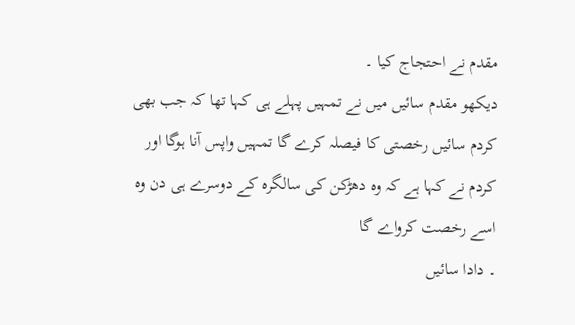مقدم نے احتجاج کیا ۔
دیکھو مقدم سائیں میں نے تمہیں پہلے ہی کہا تھا کہ جب بھی کردم سائیں رخصتی کا فیصلہ کرے گا تمہیں واپس آنا ہوگا اور کردم نے کہا ہے کہ وہ دھڑکن کی سالگرہ کے دوسرے ہی دن وہ اسے رخصت کرواے گا
۔ دادا سائیں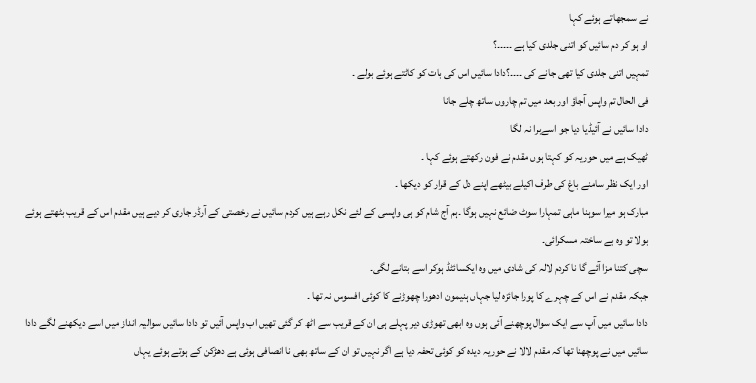نے سمجھاتے ہوئے کہا
او ہو کر دم سائیں کو اتنی جلدی کیا ہے ۔۔۔۔۔؟
تمہیں اتنی جلدی کیا تھی جانے کی ۔۔۔۔؟دادا سائیں اس کی بات کو کاٹتے ہوئے بولے ۔
فی الحال تم واپس آجاؤ اور بعد میں تم چاروں ساتھ چلے جانا
دادا سائیں نے آئیڈیا دیا جو اسےبرا نہ لگا
ٹھیک ہے میں حوریہ کو کہتا ہوں مقدم نے فون رکھتے ہوئے کہا ۔
اور ایک نظر سامنے باغ کی طرف اکیلے بیٹھے اپنے دل کے قرار کو دیکھا ۔
مبارک ہو میرا سوہنا ماہی تمہارا سوٹ ضائع نہیں ہوگا ۔ہم آج شام کو ہی واپسی کے لئے نکل رہے ہیں کردم سائیں نے رخصتی کے آرڈر جاری کر دیے ہیں مقدم اس کے قریب بٹھتے ہوئے بولا تو وہ بے ساختہ مسکرائی۔
سچی کتنا مزا آئے گا نا کردم لالہ کی شادی میں وہ ایکسائٹڈ ہوکر اسے بتانے لگی۔
جبکہ مقدم نے اس کے چہرے کا پورا جائزہ لیا جہاں ہنیمون ادھورا چھوڑنے کا کوئی افسوس نہ تھا ۔
دادا سائیں میں آپ سے ایک سوال پوچھنے آئی ہوں وہ ابھی تھوڑی دیر پہلے ہی ان کے قریب سے اٹھ کر گئی تھیں اب واپس آئیں تو دادا سائیں سوالیہ انداز میں اسے دیکھنے لگے دادا سائیں میں نے پوچھنا تھا کہ مقدم لالا نے حوریہ دیدہ کو کوئی تحفہ دیا ہے اگر نہیں تو ان کے ساتھ بھی نا انصافی ہوئی ہے دھڑکن کے ہوتے ہوئے یہاں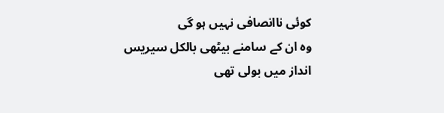کوئی ناانصافی نہیں ہو گی
وہ ان کے سامنے بیٹھی بالکل سیریس انداز میں بولی تھی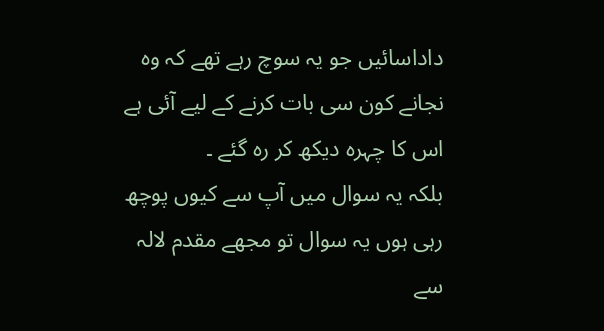داداسائیں جو یہ سوچ رہے تھے کہ وہ نجانے کون سی بات کرنے کے لیے آئی ہے اس کا چہرہ دیکھ کر رہ گئے ۔
بلکہ یہ سوال میں آپ سے کیوں پوچھ رہی ہوں یہ سوال تو مجھے مقدم لالہ سے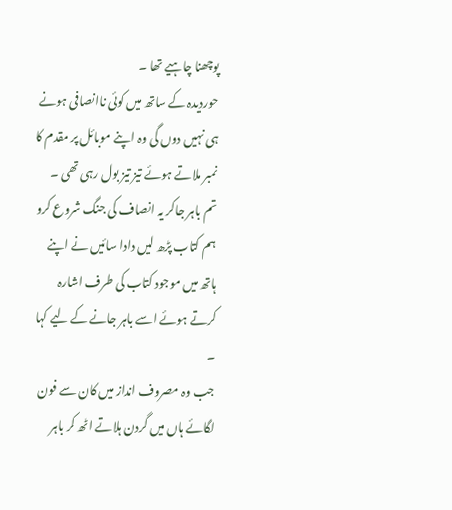پوچھنا چاہیے تھا ۔
حوردیدہ کے ساتھ میں کوئی ناانصافی ہونے ہی نہیں دوں گی وہ اپنے موبائل پر مقدم کا نمبر ملاتے ہوئے تیز تیز بول رہی تھی ۔
تم باہر جاکر یہ انصاف کی جنگ شروع کرو ہم کتاب پڑھ لیں دادا سائیں نے اپنے ہاتھ میں موجود کتاب کی طرف اشارہ کرتے ہوئے اسے باہر جانے کے لیے کہا ۔
جب وہ مصروف انداز میں کان سے فون لگائے ہاں میں گردن ہلاتے اٹھ کر باہر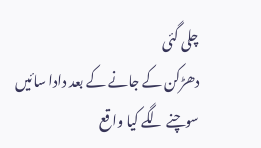چلی گئی
دھڑکن کے جانے کے بعد دادا سائیں سوچنے لگے کیا واقع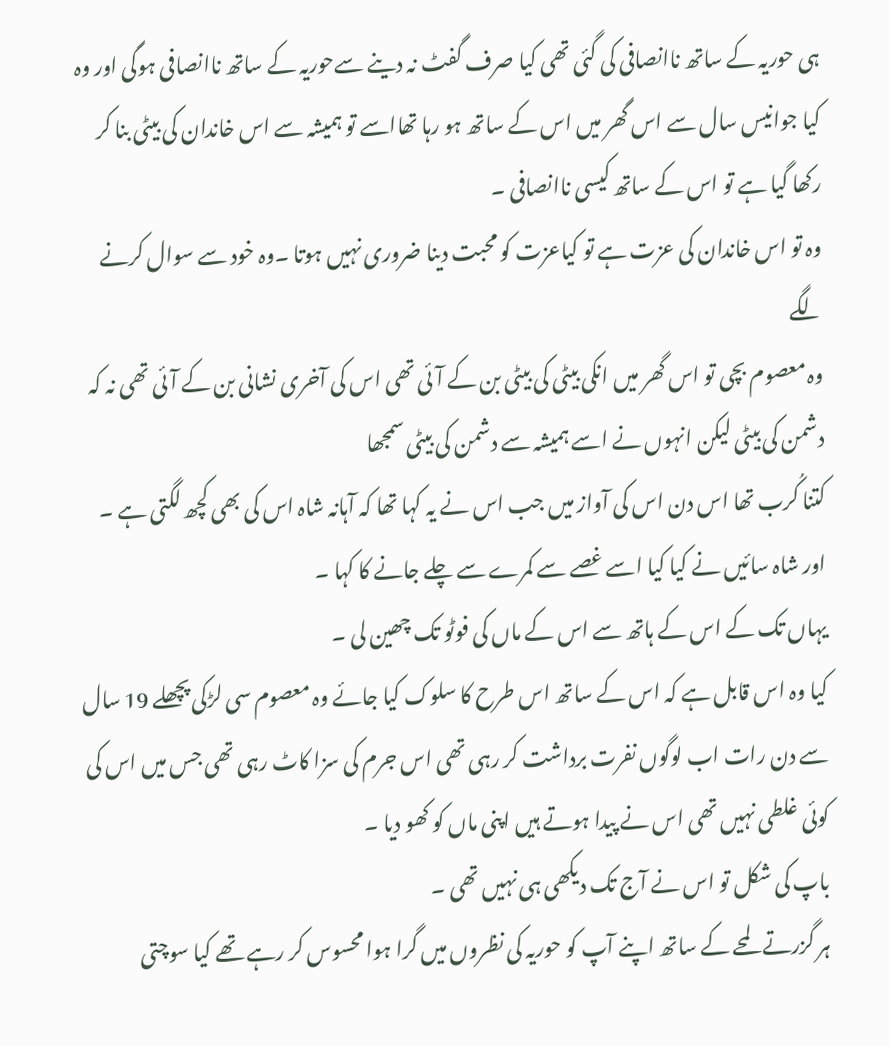ہی حوریہ کے ساتھ ناانصافی کی گئی تھی کیا صرف گفٹ نہ دینے سےحوریہ کے ساتھ ناانصافی ہوگی اور وہ کیا جوانیس سال سے اس گھر میں اس کے ساتھ ہو رہا تھااسے تو ہمیشہ سے اس خاندان کی بیٹی بنا کر رکھا گیا ہے تو اس کے ساتھ کیسی ناانصافی ۔
وہ تو اس خاندان کی عزت ہے تو کیاعزت کو محبت دینا ضروری نہیں ہوتا ۔وہ خود سے سوال کرنے لگے
وہ معصوم بچی تو اس گھر میں انکی بیٹی کی بیٹی بن کے آئی تھی اس کی آخری نشانی بن کے آئی تھی نہ کہ دشمن کی بیٹی لیکن انہوں نے اسے ہمیشہ سے دشمن کی بیٹی سمجھا
کتنا کُرب تھا اس دن اس کی آواز میں جب اس نے یہ کہا تھا کہ آہانہ شاہ اس کی بھی کچھ لگتی ہے ۔
اور شاہ سائیں نے کیا کیا اسے غصے سے کمرے سے چلے جانے کا کہا ۔
یہاں تک کے اس کے ہاتھ سے اس کے ماں کی فوٹو تک چھین لی ۔
کیا وہ اس قابل ہے کہ اس کے ساتھ اس طرح کا سلوک کیا جائے وہ معصوم سی لڑکی پچھلے 19 سال سے دن رات اب لوگوں نفرت برداشت کر رہی تھی اس جرم کی سزا کاٹ رہی تھی جس میں اس کی کوئی غلطی نہیں تھی اس نے پیدا ہوتے ہیں اپنی ماں کو کھو دیا ۔
باپ کی شکل تو اس نے آج تک دیکھی ہی نہیں تھی ۔
ہر گزرتے لمحے کے ساتھ اپنے آپ کو حوریہ کی نظروں میں گرا ہوا محسوس کر رہے تھے کیا سوچتی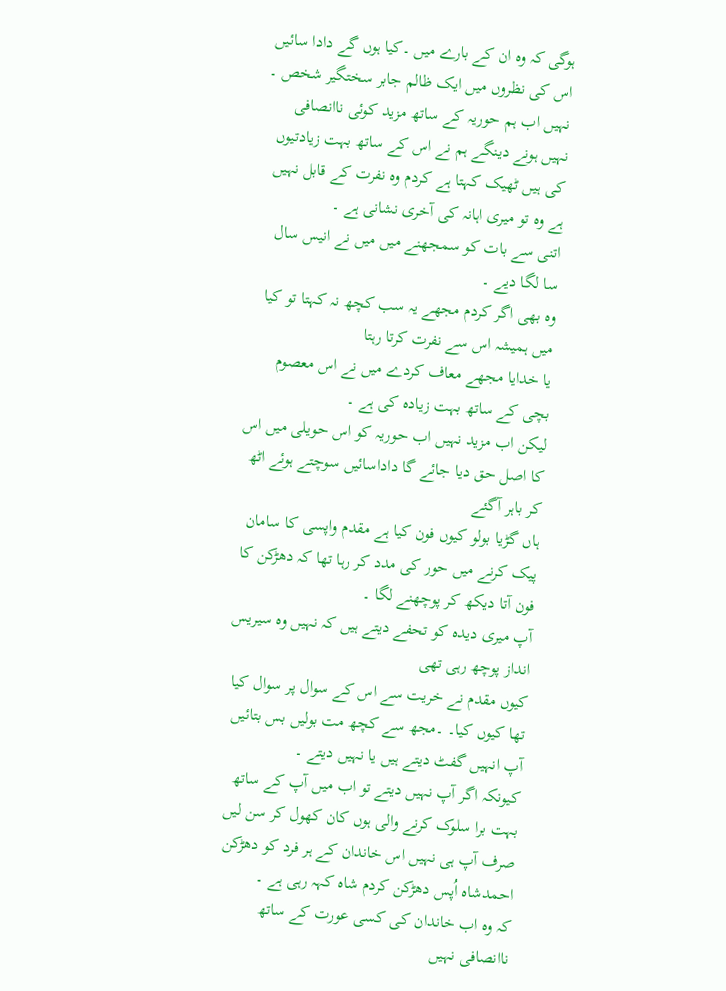ہوگی کہ وہ ان کے بارے میں ۔کیا ہوں گے دادا سائیں اس کی نظروں میں ایک ظالم جابر سختگیر شخص ۔
نہیں اب ہم حوریہ کے ساتھ مزید کوئی ناانصافی نہیں ہونے دینگے ہم نے اس کے ساتھ بہت زیادتیوں کی ہیں ٹھیک کہتا ہے کردم وہ نفرت کے قابل نہیں ہے وہ تو میری اہانہ کی آخری نشانی ہے ۔
اتنی سے بات کو سمجھنے میں میں نے انیس سال سا لگا دیے ۔
وہ بھی اگر کردم مجھے یہ سب کچھ نہ کہتا تو کیا میں ہمیشہ اس سے نفرت کرتا رہتا
یا خدایا مجھے معاف کردے میں نے اس معصوم بچی کے ساتھ بہت زیادہ کی ہے ۔
لیکن اب مزید نہیں اب حوریہ کو اس حویلی میں اس کا اصل حق دیا جائے گا داداسائیں سوچتے ہوئے اٹھ کر باہر آگئے
ہاں گڑیا بولو کیوں فون کیا ہے مقدم واپسی کا سامان پیک کرنے میں حور کی مدد کر رہا تھا کہ دھڑکن کا فون آتا دیکھ کر پوچھنے لگا ۔
آپ میری دیدہ کو تحفے دیتے ہیں کہ نہیں وہ سیریس انداز پوچھ رہی تھی
کیوں مقدم نے خریت سے اس کے سوال پر سوال کیا تھا کیوں کیا۔ ۔مجھ سے کچھ مت بولیں بس بتائیں آپ انہیں گفٹ دیتے ہیں یا نہیں دیتے ۔
کیونکہ اگر آپ نہیں دیتے تو اب میں آپ کے ساتھ بہت برا سلوک کرنے والی ہوں کان کھول کر سن لیں صرف آپ ہی نہیں اس خاندان کے ہر فرد کو دھڑکن احمدشاہ اُپس دھڑکن کردم شاہ کہہ رہی ہے ۔
کہ وہ اب خاندان کی کسی عورت کے ساتھ ناانصافی نہیں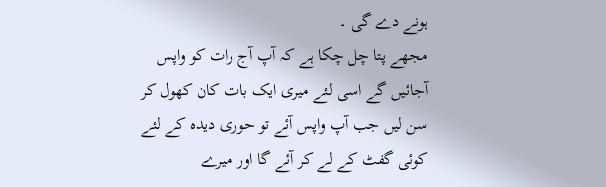ہونے دے گی ۔
مجھے پتا چل چکا ہے کہ آپ آج رات کو واپس آجائیں گے اسی لئے میری ایک بات کان کھول کر سن لیں جب آپ واپس آئے تو حوری دیدہ کے لئے کوئی گفٹ کے لے کر آئے گا اور میرے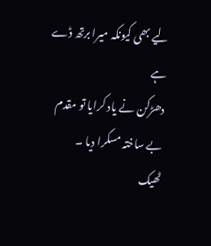لیے بھی کیونکہ میرا برتھ ڈے ہے
دھڑکن نے یاد کرایا تو مقدم بے ساختہ مسکرا دیا ۔
ٹھیک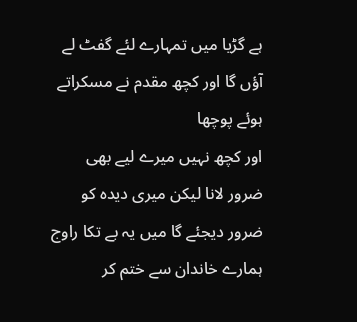ہے گڑیا میں تمہارے لئے گفٹ لے آؤں گا اور کچھ مقدم نے مسکراتے ہوئے پوچھا
اور کچھ نہیں میرے لیے بھی ضرور لانا لیکن میری دیدہ کو ضرور دیجئے گا میں یہ بے تکا راوج ہمارے خاندان سے ختم کر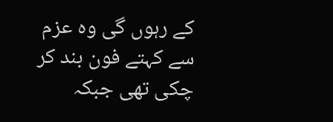کے رہوں گی وہ عزم سے کہتے فون بند کر چکی تھی جبکہ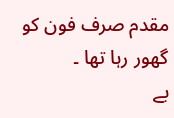مقدم صرف فون کو گھور رہا تھا ۔
بے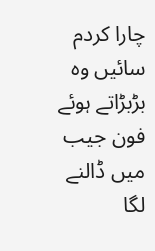چارا کردم سائیں وہ بڑبڑاتے ہوئے فون جیب میں ڈالنے لگا